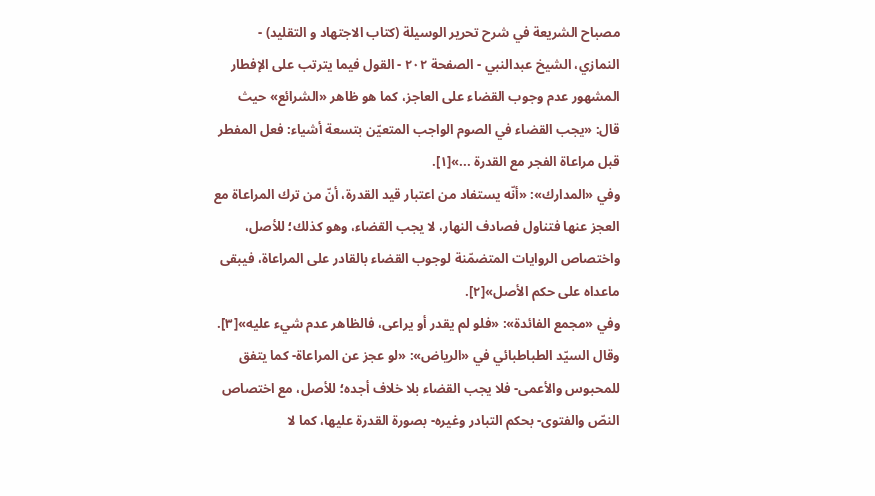مصباح الشريعة في شرح تحرير الوسيلة (كتاب الاجتهاد و التقليد) - النمازي، الشيخ عبدالنبي - الصفحة ٢٠٢ - القول فيما يترتب على الإفطار
المشهور عدم وجوب القضاء على العاجز، كما هو ظاهر «الشرائع» حيث قال: «يجب القضاء في الصوم الواجب المتعيّن بتسعة أشياء: فعل المفطر قبل مراعاة الفجر مع القدرة ...»[١].
وفي «المدارك»: «أنّه يستفاد من اعتبار قيد القدرة، أنّ من ترك المراعاة مع العجز عنها فتناول فصادف النهار، لا يجب القضاء، وهو كذلك؛ للأصل، واختصاص الروايات المتضمّنة لوجوب القضاء بالقادر على المراعاة، فيبقى ماعداه على حكم الأصل»[٢].
وفي «مجمع الفائدة»: «فلو لم يقدر أو يراعى، فالظاهر عدم شيء عليه»[٣].
وقال السيّد الطباطبائي في «الرياض»: «لو عجز عن المراعاة- كما يتفق للمحبوس والأعمى- فلا يجب القضاء بلا خلاف أجده؛ للأصل، مع اختصاص النصّ والفتوى- بحكم التبادر وغيره- بصورة القدرة عليها، كما لا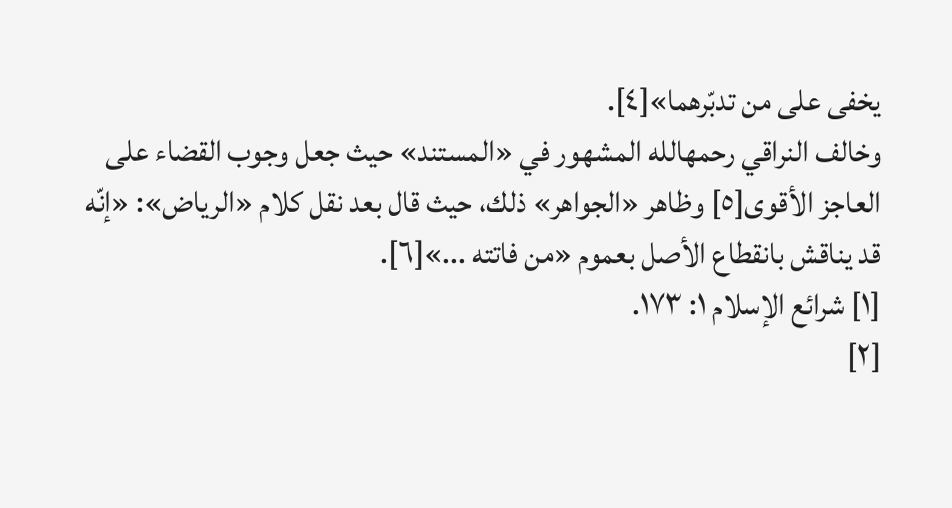يخفى على من تدبّرهما»[٤].
وخالف النراقي رحمهالله المشهور في «المستند» حيث جعل وجوب القضاء على العاجز الأقوى[٥] وظاهر «الجواهر» ذلك، حيث قال بعد نقل كلام «الرياض»: «إنّه قد يناقش بانقطاع الأصل بعموم «من فاتته ...»[٦].
[١] شرائع الإسلام ١: ١٧٣.
[٢]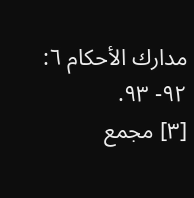مدارك الأحكام ٦: ٩٢- ٩٣.
[٣] مجمع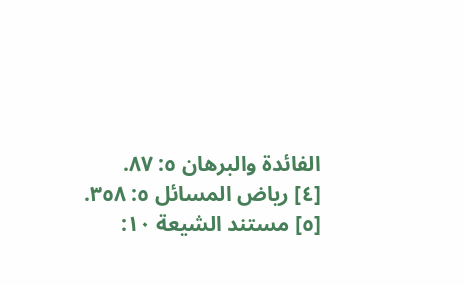الفائدة والبرهان ٥: ٨٧.
[٤] رياض المسائل ٥: ٣٥٨.
[٥] مستند الشيعة ١٠: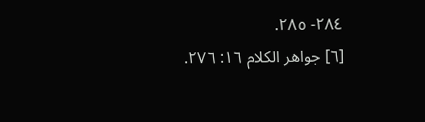٢٨٤- ٢٨٥.
[٦] جواهر الكلام ١٦: ٢٧٦.